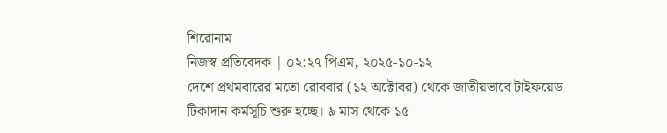শিরোনাম
নিজস্ব প্রতিবেদক | ০২:২৭ পিএম, ২০২৫-১০-১২
দেশে প্রথমবারের মতো রোববার (১২ অক্টোবর) থেকে জাতীয়ভাবে টাইফয়েড টিকাদান কর্মসূচি শুরু হচ্ছে। ৯ মাস থেকে ১৫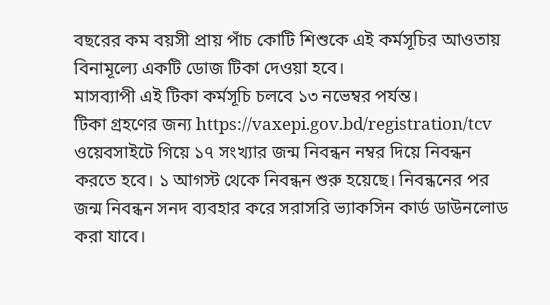বছরের কম বয়সী প্রায় পাঁচ কোটি শিশুকে এই কর্মসূচির আওতায় বিনামূল্যে একটি ডোজ টিকা দেওয়া হবে।
মাসব্যাপী এই টিকা কর্মসূচি চলবে ১৩ নভেম্বর পর্যন্ত।
টিকা গ্রহণের জন্য https://vaxepi.gov.bd/registration/tcv ওয়েবসাইটে গিয়ে ১৭ সংখ্যার জন্ম নিবন্ধন নম্বর দিয়ে নিবন্ধন করতে হবে। ১ আগস্ট থেকে নিবন্ধন শুরু হয়েছে। নিবন্ধনের পর জন্ম নিবন্ধন সনদ ব্যবহার করে সরাসরি ভ্যাকসিন কার্ড ডাউনলোড করা যাবে।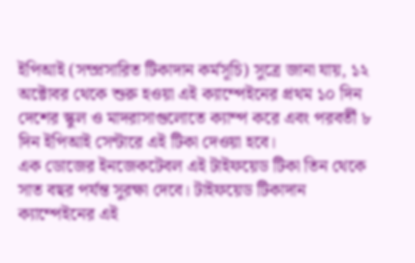ইপিআই (সম্প্রসারিত টিকাদান কর্মসূচি) সুত্রে জানা যায়, ১২ অক্টোবর থেকে শুরু হওয়া এই ক্যাম্পেইনের প্রথম ১০ দিন দেশের স্কুল ও মাদরাসাগুলোতে ক্যাম্প করে এবং পরবর্তী ৮ দিন ইপিআই সেন্টারে এই টিকা দেওয়া হবে।
এক ডোজের ইনজেকটেবল এই টাইফয়েড টিকা তিন থেকে সাত বছর পর্যন্ত সুরক্ষা দেবে। টাইফয়েড টিকাদান ক্যাম্পেইনের এই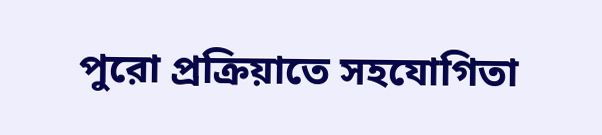পুরো প্রক্রিয়াতে সহযোগিতা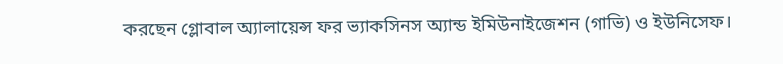করছেন গ্লোবাল অ্যালায়েন্স ফর ভ্যাকসিনস অ্যান্ড ইমিউনাইজেশন (গাভি) ও ইউনিসেফ।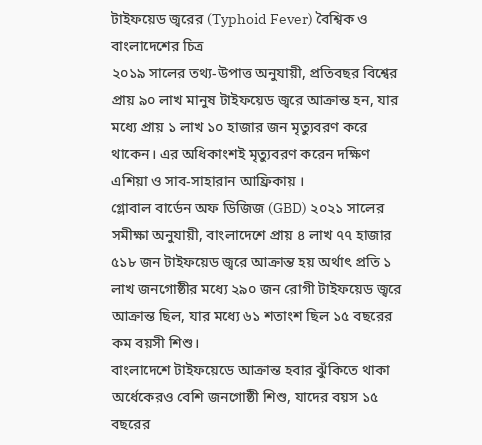টাইফয়েড জ্বরের (Typhoid Fever) বৈশ্বিক ও বাংলাদেশের চিত্র
২০১৯ সালের তথ্য-উপাত্ত অনুযায়ী, প্রতিবছর বিশ্বের প্রায় ৯০ লাখ মানুষ টাইফয়েড জ্বরে আক্রান্ত হন, যার মধ্যে প্রায় ১ লাখ ১০ হাজার জন মৃত্যুবরণ করে থাকেন। এর অধিকাংশই মৃত্যুবরণ করেন দক্ষিণ এশিয়া ও সাব-সাহারান আফ্রিকায় ।
গ্লোবাল বার্ডেন অফ ডিজিজ (GBD) ২০২১ সালের সমীক্ষা অনুযায়ী, বাংলাদেশে প্রায় ৪ লাখ ৭৭ হাজার ৫১৮ জন টাইফয়েড জ্বরে আক্রান্ত হয় অর্থাৎ প্রতি ১ লাখ জনগোষ্ঠীর মধ্যে ২৯০ জন রোগী টাইফয়েড জ্বরে আক্রান্ত ছিল, যার মধ্যে ৬১ শতাংশ ছিল ১৫ বছরের কম বয়সী শিশু।
বাংলাদেশে টাইফয়েডে আক্রান্ত হবার ঝুঁকিতে থাকা অর্ধেকেরও বেশি জনগোষ্ঠী শিশু, যাদের বয়স ১৫ বছরের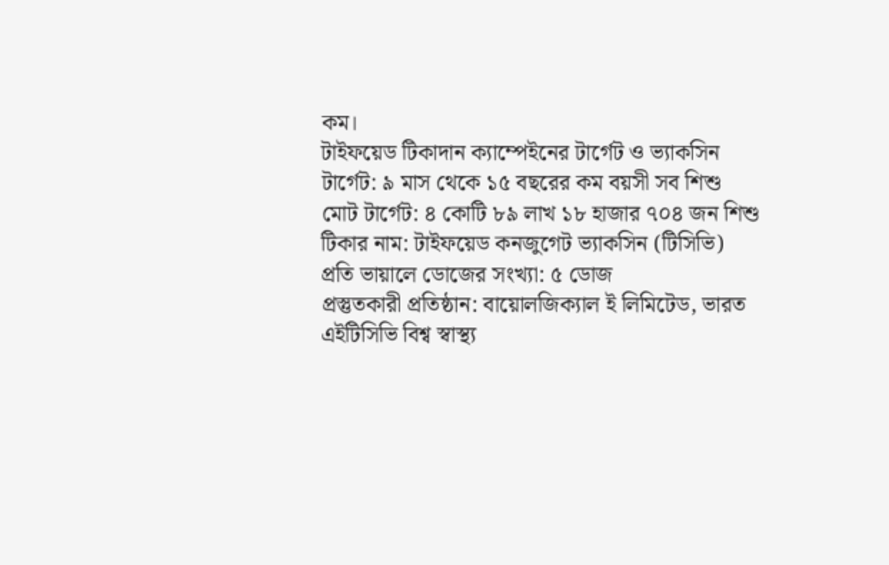কম।
টাইফয়েড টিকাদান ক্যাম্পেইনের টার্গেট ও ভ্যাকসিন
টার্গেট: ৯ মাস থেকে ১৫ বছরের কম বয়সী সব শিশু
মোট টার্গেট: ৪ কোটি ৮৯ লাখ ১৮ হাজার ৭০৪ জন শিশু
টিকার নাম: টাইফয়েড কনজুগেট ভ্যাকসিন (টিসিভি)
প্রতি ভায়ালে ডোজের সংখ্যা: ৫ ডোজ
প্রস্তুতকারী প্রতিষ্ঠান: বায়োলজিক্যাল ই লিমিটেড, ভারত
এইটিসিভি বিশ্ব স্বাস্থ্য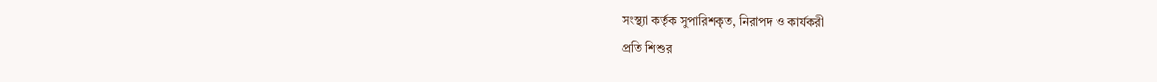সংস্থ্যা কর্তৃক সুপারিশকৃত, নিরাপদ ও কার্যকরী
প্রতি শিশুর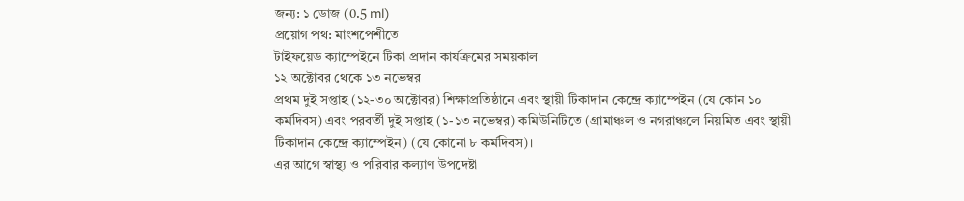জন্য: ১ ডোজ (0.5 ml)
প্রয়োগ পথ: মাংশপেশীতে
টাইফয়েড ক্যাম্পেইনে টিকা প্রদান কার্যক্রমের সময়কাল
১২ অক্টোবর থেকে ১৩ নভেম্বর
প্রথম দুই সপ্তাহ (১২-৩০ অক্টোবর) শিক্ষাপ্রতিষ্ঠানে এবং স্থায়ী টিকাদান কেন্দ্রে ক্যাম্পেইন (যে কোন ১০ কর্মদিবস) এবং পরবর্তী দুই সপ্তাহ (১-১৩ নভেম্বর) কমিউনিটিতে (গ্রামাঞ্চল ও নগরাঞ্চলে নিয়মিত এবং স্থায়ী টিকাদান কেন্দ্রে ক্যাম্পেইন) (যে কোনো ৮ কর্মদিবস)।
এর আগে স্বাস্থ্য ও পরিবার কল্যাণ উপদেষ্টা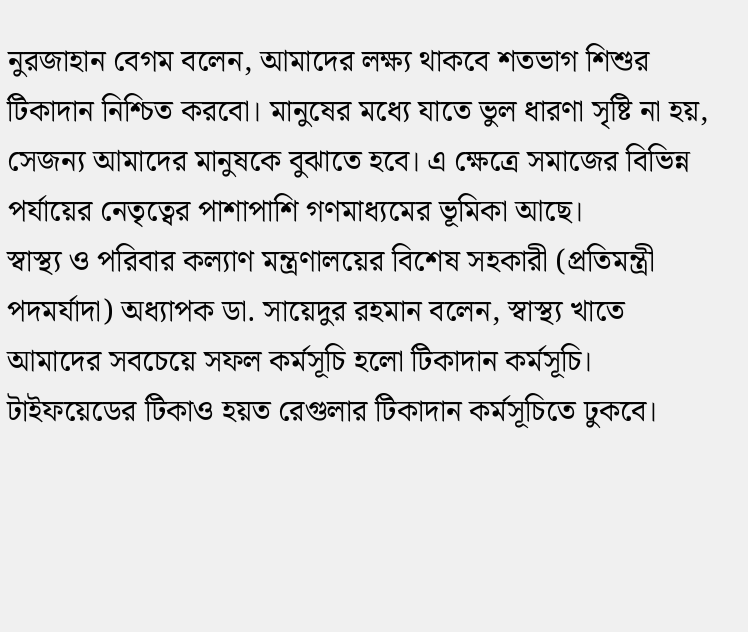নুরজাহান বেগম বলেন, আমাদের লক্ষ্য থাকবে শতভাগ শিশুর টিকাদান নিশ্চিত করবো। মানুষের মধ্যে যাতে ভুল ধারণা সৃষ্টি না হয়, সেজন্য আমাদের মানুষকে বুঝাতে হবে। এ ক্ষেত্রে সমাজের বিভিন্ন পর্যায়ের নেতৃত্বের পাশাপাশি গণমাধ্যমের ভূমিকা আছে।
স্বাস্থ্য ও পরিবার কল্যাণ মন্ত্রণালয়ের বিশেষ সহকারী (প্রতিমন্ত্রী পদমর্যাদা) অধ্যাপক ডা. সায়েদুর রহমান বলেন, স্বাস্থ্য খাতে আমাদের সবচেয়ে সফল কর্মসূচি হলো টিকাদান কর্মসূচি। টাইফয়েডের টিকাও হয়ত রেগুলার টিকাদান কর্মসূচিতে ঢুকবে।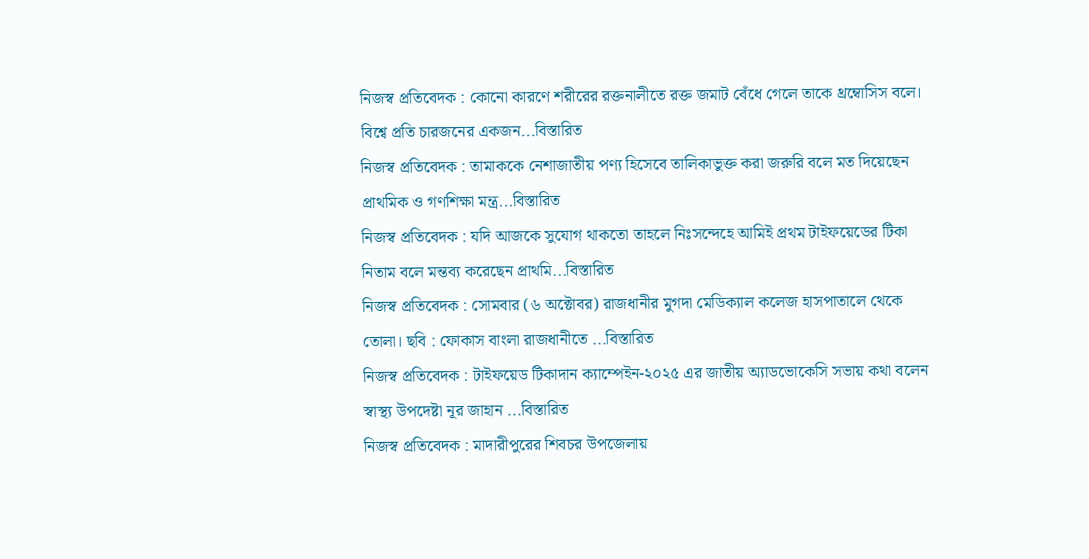নিজস্ব প্রতিবেদক : কোনো কারণে শরীরের রক্তনালীতে রক্ত জমাট বেঁধে গেলে তাকে থ্রম্বোসিস বলে। বিশ্বে প্রতি চারজনের একজন...বিস্তারিত
নিজস্ব প্রতিবেদক : তামাককে নেশাজাতীয় পণ্য হিসেবে তালিকাভুক্ত করা জরুরি বলে মত দিয়েছেন প্রাথমিক ও গণশিক্ষা মন্ত্র...বিস্তারিত
নিজস্ব প্রতিবেদক : যদি আজকে সুযোগ থাকতো তাহলে নিঃসন্দেহে আমিই প্রথম টাইফয়েডের টিকা নিতাম বলে মন্তব্য করেছেন প্রাথমি...বিস্তারিত
নিজস্ব প্রতিবেদক : সোমবার (৬ অক্টোবর) রাজধানীর মুগদা মেডিক্যাল কলেজ হাসপাতালে থেকে তোলা। ছবি : ফোকাস বাংলা রাজধানীতে ...বিস্তারিত
নিজস্ব প্রতিবেদক : টাইফয়েড টিকাদান ক্যাম্পেইন-২০২৫ এর জাতীয় অ্যাডভোকেসি সভায় কথা বলেন স্বাস্থ্য উপদেষ্টা নূর জাহান ...বিস্তারিত
নিজস্ব প্রতিবেদক : মাদারীপুরের শিবচর উপজেলায়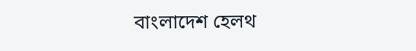বাংলাদেশ হেলথ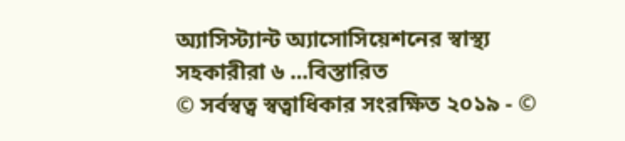অ্যাসিস্ট্যান্ট অ্যাসোসিয়েশনের স্বাস্থ্য সহকারীরা ৬ ...বিস্তারিত
© সর্বস্বত্ব স্বত্বাধিকার সংরক্ষিত ২০১৯ - ©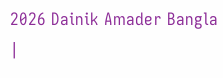2026 Dainik Amader Bangla |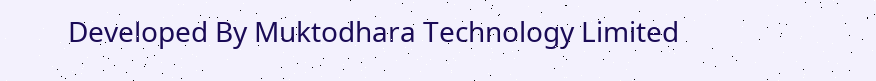Developed By Muktodhara Technology Limited